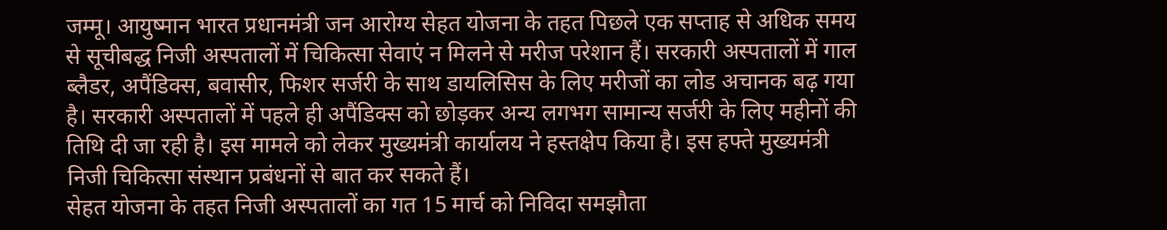जम्मू। आयुष्मान भारत प्रधानमंत्री जन आरोग्य सेहत योजना के तहत पिछले एक सप्ताह से अधिक समय से सूचीबद्ध निजी अस्पतालों में चिकित्सा सेवाएं न मिलने से मरीज परेशान हैं। सरकारी अस्पतालों में गाल ब्लैडर, अपैंडिक्स, बवासीर, फिशर सर्जरी के साथ डायलिसिस के लिए मरीजों का लोड अचानक बढ़ गया है। सरकारी अस्पतालों में पहले ही अपैंडिक्स को छोड़कर अन्य लगभग सामान्य सर्जरी के लिए महीनों की तिथि दी जा रही है। इस मामले को लेकर मुख्यमंत्री कार्यालय ने हस्तक्षेप किया है। इस हफ्ते मुख्यमंत्री निजी चिकित्सा संस्थान प्रबंधनों से बात कर सकते हैं।
सेहत योजना के तहत निजी अस्पतालों का गत 15 मार्च को निविदा समझौता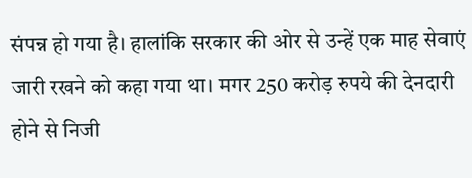संपन्न हो गया है। हालांकि सरकार की ओर से उन्हें एक माह सेवाएं जारी रखने को कहा गया था। मगर 250 करोड़ रुपये की देनदारी होने से निजी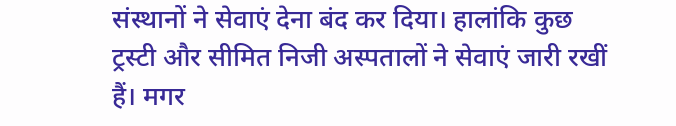संस्थानों ने सेवाएं देना बंद कर दिया। हालांकि कुछ ट्रस्टी और सीमित निजी अस्पतालों ने सेवाएं जारी रखीं हैं। मगर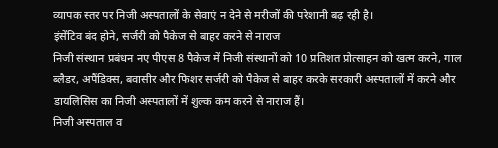व्यापक स्तर पर निजी अस्पतालों के सेवाएं न देने से मरीजों की परेशानी बढ़ रही है।
इंसेंटिव बंद होने, सर्जरी को पैकेज से बाहर करने से नाराज
निजी संस्थान प्रबंधन नए पीएस 8 पैकेज में निजी संस्थानों को 10 प्रतिशत प्रोत्साहन को खत्म करने, गाल ब्लैडर, अपैंडिक्स, बवासीर और फिशर सर्जरी को पैकेज से बाहर करके सरकारी अस्पतालों में करने और डायलिसिस का निजी अस्पतालों में शुल्क कम करने से नाराज हैं।
निजी अस्पताल व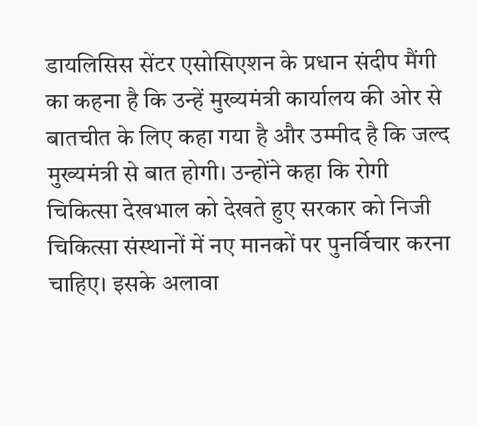डायलिसिस सेंटर एसोसिएशन के प्रधान संदीप मैंगी का कहना है कि उन्हें मुख्यमंत्री कार्यालय की ओर से बातचीत के लिए कहा गया है और उम्मीद है कि जल्द मुख्यमंत्री से बात होगी। उन्होंने कहा कि रोगी चिकित्सा देखभाल को देखते हुए सरकार को निजी चिकित्सा संस्थानों में नए मानकों पर पुनर्विचार करना चाहिए। इसके अलावा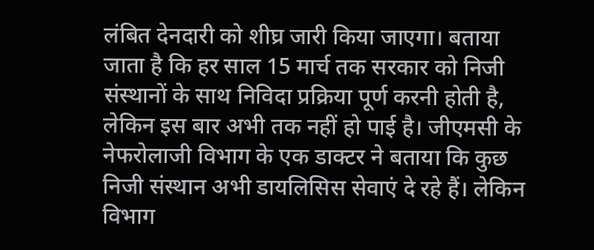लंबित देनदारी को शीघ्र जारी किया जाएगा। बताया जाता है कि हर साल 15 मार्च तक सरकार को निजी संस्थानों के साथ निविदा प्रक्रिया पूर्ण करनी होती है, लेकिन इस बार अभी तक नहीं हो पाई है। जीएमसी के नेफरोलाजी विभाग के एक डाक्टर ने बताया कि कुछ निजी संस्थान अभी डायलिसिस सेवाएं दे रहे हैं। लेकिन विभाग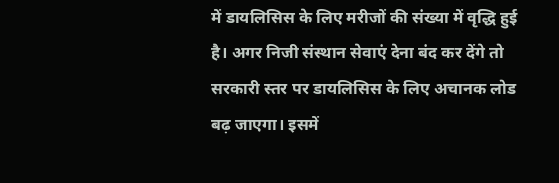में डायलिसिस के लिए मरीजों की संख्या में वृद्धि हुई है। अगर निजी संस्थान सेवाएं देना बंद कर देंगे तो सरकारी स्तर पर डायलिसिस के लिए अचानक लोड बढ़ जाएगा। इसमें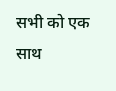सभी को एक साथ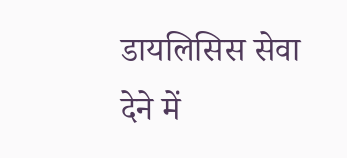डायलिसिस सेवा देने में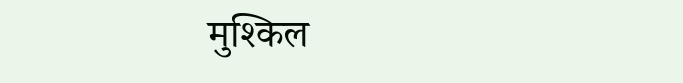मुश्किल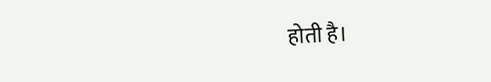होती है।